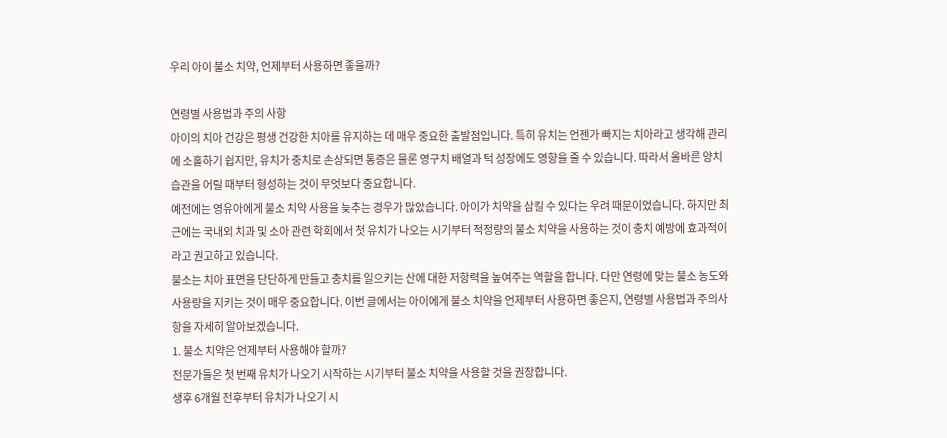우리 아이 불소 치약, 언제부터 사용하면 좋을까?

연령별 사용법과 주의 사항
아이의 치아 건강은 평생 건강한 치아를 유지하는 데 매우 중요한 출발점입니다. 특히 유치는 언젠가 빠지는 치아라고 생각해 관리에 소홀하기 쉽지만, 유치가 충치로 손상되면 통증은 물론 영구치 배열과 턱 성장에도 영향을 줄 수 있습니다. 따라서 올바른 양치 습관을 어릴 때부터 형성하는 것이 무엇보다 중요합니다.
예전에는 영유아에게 불소 치약 사용을 늦추는 경우가 많았습니다. 아이가 치약을 삼킬 수 있다는 우려 때문이었습니다. 하지만 최근에는 국내외 치과 및 소아 관련 학회에서 첫 유치가 나오는 시기부터 적정량의 불소 치약을 사용하는 것이 충치 예방에 효과적이라고 권고하고 있습니다.
불소는 치아 표면을 단단하게 만들고 충치를 일으키는 산에 대한 저항력을 높여주는 역할을 합니다. 다만 연령에 맞는 불소 농도와 사용량을 지키는 것이 매우 중요합니다. 이번 글에서는 아이에게 불소 치약을 언제부터 사용하면 좋은지, 연령별 사용법과 주의사항을 자세히 알아보겠습니다.
1. 불소 치약은 언제부터 사용해야 할까?
전문가들은 첫 번째 유치가 나오기 시작하는 시기부터 불소 치약을 사용할 것을 권장합니다.
생후 6개월 전후부터 유치가 나오기 시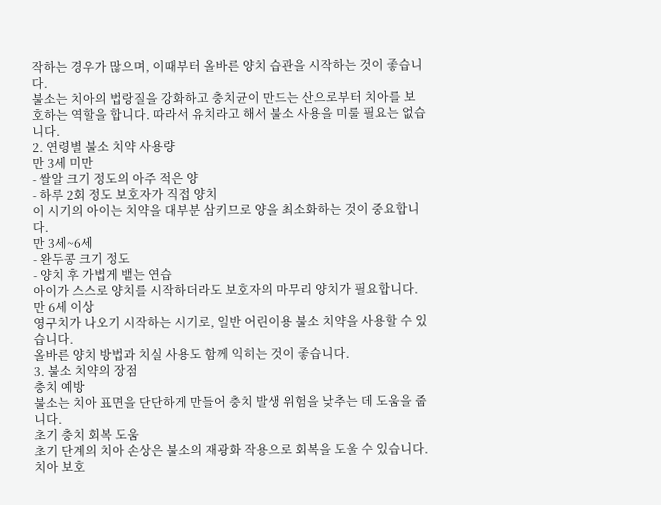작하는 경우가 많으며, 이때부터 올바른 양치 습관을 시작하는 것이 좋습니다.
불소는 치아의 법랑질을 강화하고 충치균이 만드는 산으로부터 치아를 보호하는 역할을 합니다. 따라서 유치라고 해서 불소 사용을 미룰 필요는 없습니다.
2. 연령별 불소 치약 사용량
만 3세 미만
- 쌀알 크기 정도의 아주 적은 양
- 하루 2회 정도 보호자가 직접 양치
이 시기의 아이는 치약을 대부분 삼키므로 양을 최소화하는 것이 중요합니다.
만 3세~6세
- 완두콩 크기 정도
- 양치 후 가볍게 뱉는 연습
아이가 스스로 양치를 시작하더라도 보호자의 마무리 양치가 필요합니다.
만 6세 이상
영구치가 나오기 시작하는 시기로, 일반 어린이용 불소 치약을 사용할 수 있습니다.
올바른 양치 방법과 치실 사용도 함께 익히는 것이 좋습니다.
3. 불소 치약의 장점
충치 예방
불소는 치아 표면을 단단하게 만들어 충치 발생 위험을 낮추는 데 도움을 줍니다.
초기 충치 회복 도움
초기 단계의 치아 손상은 불소의 재광화 작용으로 회복을 도울 수 있습니다.
치아 보호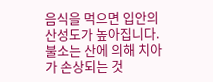음식을 먹으면 입안의 산성도가 높아집니다.
불소는 산에 의해 치아가 손상되는 것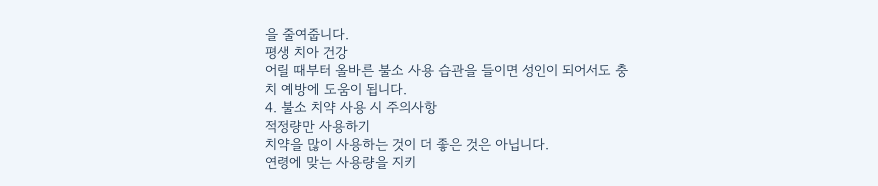을 줄여줍니다.
평생 치아 건강
어릴 때부터 올바른 불소 사용 습관을 들이면 성인이 되어서도 충치 예방에 도움이 됩니다.
4. 불소 치약 사용 시 주의사항
적정량만 사용하기
치약을 많이 사용하는 것이 더 좋은 것은 아닙니다.
연령에 맞는 사용량을 지키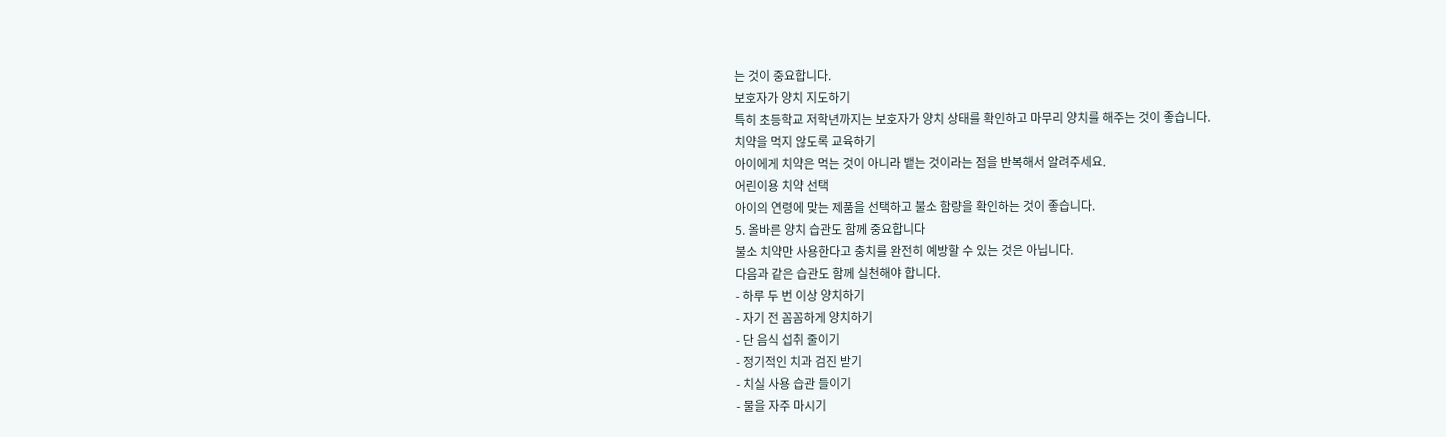는 것이 중요합니다.
보호자가 양치 지도하기
특히 초등학교 저학년까지는 보호자가 양치 상태를 확인하고 마무리 양치를 해주는 것이 좋습니다.
치약을 먹지 않도록 교육하기
아이에게 치약은 먹는 것이 아니라 뱉는 것이라는 점을 반복해서 알려주세요.
어린이용 치약 선택
아이의 연령에 맞는 제품을 선택하고 불소 함량을 확인하는 것이 좋습니다.
5. 올바른 양치 습관도 함께 중요합니다
불소 치약만 사용한다고 충치를 완전히 예방할 수 있는 것은 아닙니다.
다음과 같은 습관도 함께 실천해야 합니다.
- 하루 두 번 이상 양치하기
- 자기 전 꼼꼼하게 양치하기
- 단 음식 섭취 줄이기
- 정기적인 치과 검진 받기
- 치실 사용 습관 들이기
- 물을 자주 마시기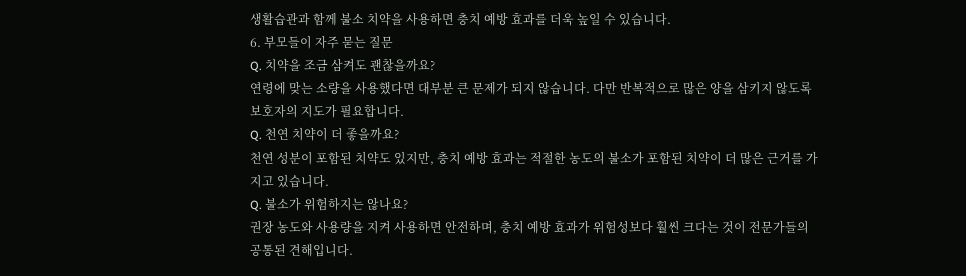생활습관과 함께 불소 치약을 사용하면 충치 예방 효과를 더욱 높일 수 있습니다.
6. 부모들이 자주 묻는 질문
Q. 치약을 조금 삼켜도 괜찮을까요?
연령에 맞는 소량을 사용했다면 대부분 큰 문제가 되지 않습니다. 다만 반복적으로 많은 양을 삼키지 않도록 보호자의 지도가 필요합니다.
Q. 천연 치약이 더 좋을까요?
천연 성분이 포함된 치약도 있지만, 충치 예방 효과는 적절한 농도의 불소가 포함된 치약이 더 많은 근거를 가지고 있습니다.
Q. 불소가 위험하지는 않나요?
권장 농도와 사용량을 지켜 사용하면 안전하며, 충치 예방 효과가 위험성보다 훨씬 크다는 것이 전문가들의 공통된 견해입니다.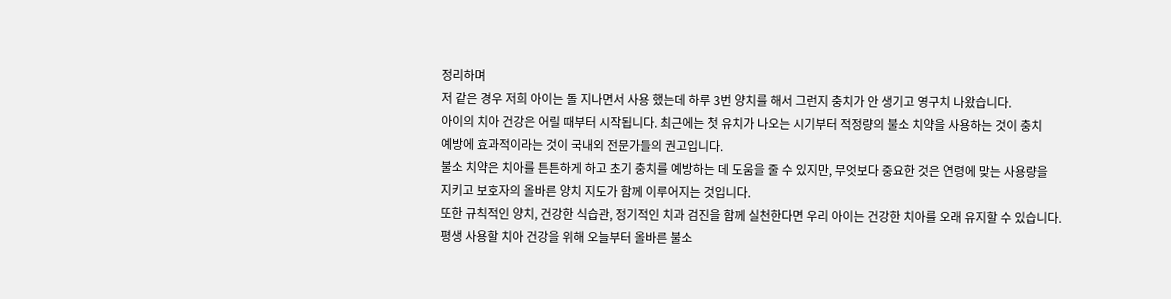정리하며
저 같은 경우 저희 아이는 돌 지나면서 사용 했는데 하루 3번 양치를 해서 그런지 충치가 안 생기고 영구치 나왔습니다.
아이의 치아 건강은 어릴 때부터 시작됩니다. 최근에는 첫 유치가 나오는 시기부터 적정량의 불소 치약을 사용하는 것이 충치
예방에 효과적이라는 것이 국내외 전문가들의 권고입니다.
불소 치약은 치아를 튼튼하게 하고 초기 충치를 예방하는 데 도움을 줄 수 있지만, 무엇보다 중요한 것은 연령에 맞는 사용량을
지키고 보호자의 올바른 양치 지도가 함께 이루어지는 것입니다.
또한 규칙적인 양치, 건강한 식습관, 정기적인 치과 검진을 함께 실천한다면 우리 아이는 건강한 치아를 오래 유지할 수 있습니다.
평생 사용할 치아 건강을 위해 오늘부터 올바른 불소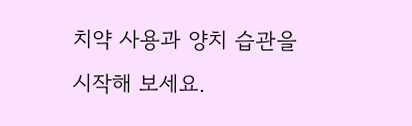치약 사용과 양치 습관을 시작해 보세요.